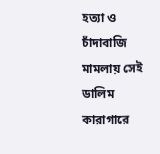হত্যা ও চাঁদাবাজি মামলায় সেই ডালিম কারাগারে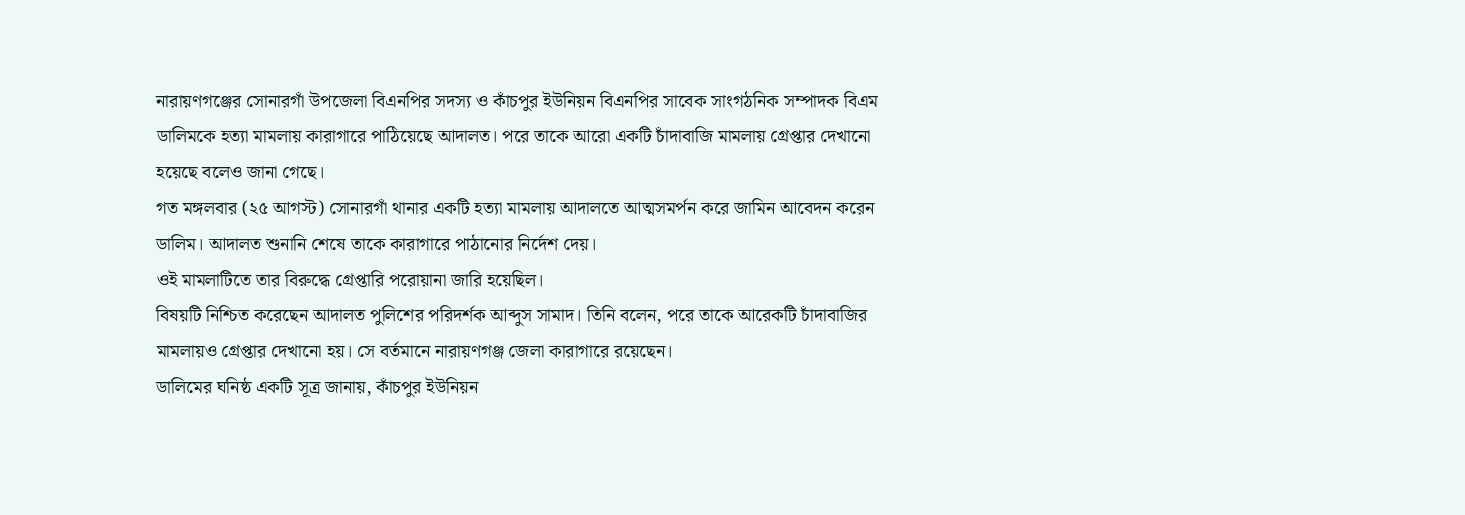নারায়ণগঞ্জের সোনারগাঁ উপজেলা বিএনপির সদস্য ও কাঁচপুর ইউনিয়ন বিএনপির সাবেক সাংগঠনিক সম্পাদক বিএম ডালিমকে হত্যা মামলায় কারাগারে পাঠিয়েছে আদালত। পরে তাকে আরো একটি চাঁদাবাজি মামলায় গ্রেপ্তার দেখানো হয়েছে বলেও জানা গেছে।
গত মঙ্গলবার (২৫ আগস্ট) সোনারগাঁ থানার একটি হত্যা মামলায় আদালতে আত্মসমর্পন করে জামিন আবেদন করেন ডালিম। আদালত শুনানি শেষে তাকে কারাগারে পাঠানোর নির্দেশ দেয়।
ওই মামলাটিতে তার বিরুদ্ধে গ্রেপ্তারি পরোয়ানা জারি হয়েছিল।
বিষয়টি নিশ্চিত করেছেন আদালত পুলিশের পরিদর্শক আব্দুস সামাদ। তিনি বলেন, পরে তাকে আরেকটি চাঁদাবাজির মামলায়ও গ্রেপ্তার দেখানো হয়। সে বর্তমানে নারায়ণগঞ্জ জেলা কারাগারে রয়েছেন।
ডালিমের ঘনিষ্ঠ একটি সূত্র জানায়, কাঁচপুর ইউনিয়ন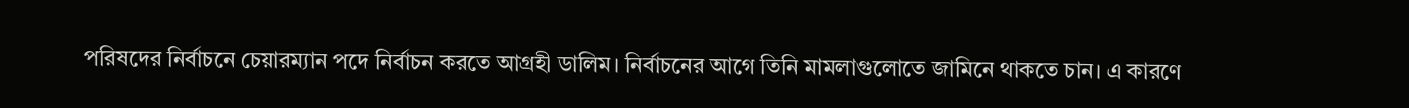পরিষদের নির্বাচনে চেয়ারম্যান পদে নির্বাচন করতে আগ্রহী ডালিম। নির্বাচনের আগে তিনি মামলাগুলোতে জামিনে থাকতে চান। এ কারণে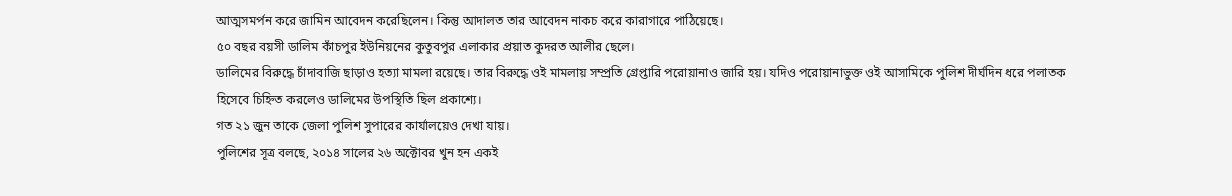আত্মসমর্পন করে জামিন আবেদন করেছিলেন। কিন্তু আদালত তার আবেদন নাকচ করে কারাগারে পাঠিয়েছে।
৫০ বছর বয়সী ডালিম কাঁচপুর ইউনিয়নের কুতুবপুর এলাকার প্রয়াত কুদরত আলীর ছেলে।
ডালিমের বিরুদ্ধে চাঁদাবাজি ছাড়াও হত্যা মামলা রয়েছে। তার বিরুদ্ধে ওই মামলায় সম্প্রতি গ্রেপ্তারি পরোয়ানাও জারি হয়। যদিও পরোয়ানাভুক্ত ওই আসামিকে পুলিশ দীর্ঘদিন ধরে পলাতক হিসেবে চিহ্নিত করলেও ডালিমের উপস্থিতি ছিল প্রকাশ্যে।
গত ২১ জুন তাকে জেলা পুলিশ সুপারের কার্যালয়েও দেখা যায়।
পুলিশের সূত্র বলছে, ২০১৪ সালের ২৬ অক্টোবর খুন হন একই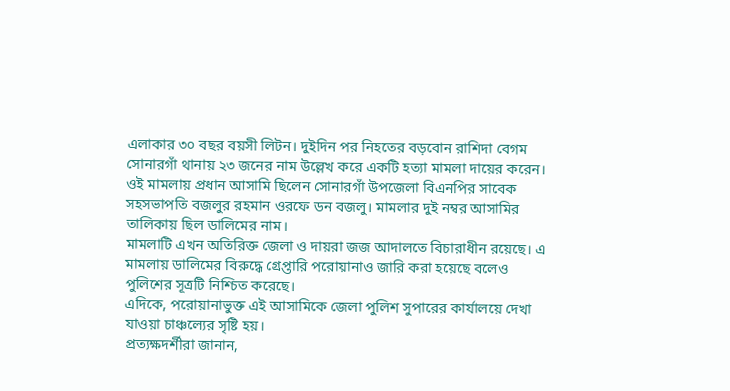এলাকার ৩০ বছর বয়সী লিটন। দুইদিন পর নিহতের বড়বোন রাশিদা বেগম সোনারগাঁ থানায় ২৩ জনের নাম উল্লেখ করে একটি হত্যা মামলা দায়ের করেন। ওই মামলায় প্রধান আসামি ছিলেন সোনারগাঁ উপজেলা বিএনপির সাবেক সহসভাপতি বজলুর রহমান ওরফে ডন বজলু। মামলার দুই নম্বর আসামির তালিকায় ছিল ডালিমের নাম।
মামলাটি এখন অতিরিক্ত জেলা ও দায়রা জজ আদালতে বিচারাধীন রয়েছে। এ মামলায় ডালিমের বিরুদ্ধে গ্রেপ্তারি পরোয়ানাও জারি করা হয়েছে বলেও পুলিশের সূত্রটি নিশ্চিত করেছে।
এদিকে, পরোয়ানাভুক্ত এই আসামিকে জেলা পুলিশ সুপারের কার্যালয়ে দেখা যাওয়া চাঞ্চল্যের সৃষ্টি হয়।
প্রত্যক্ষদর্শীরা জানান,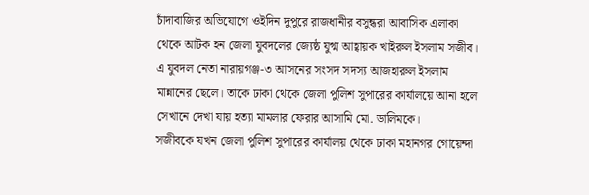চাঁদাবাজির অভিযোগে ওইদিন দুপুরে রাজধানীর বসুন্ধরা আবাসিক এলাকা থেকে আটক হন জেলা যুবদলের জ্যেষ্ঠ যুগ্ম আহ্বায়ক খাইরুল ইসলাম সজীব। এ যুবদল নেতা নারায়গঞ্জ-৩ আসনের সংসদ সদস্য আজহারুল ইসলাম মান্নানের ছেলে। তাকে ঢাকা থেকে জেলা পুলিশ সুপারের কার্যালয়ে আনা হলে সেখানে দেখা যায় হত্যা মামলার ফেরার আসামি মো. ডালিমকে।
সজীবকে যখন জেলা পুলিশ সুপারের কার্যালয় থেকে ঢাকা মহানগর গোয়েন্দা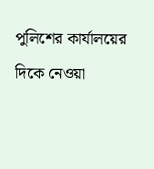পুলিশের কার্যালয়ের দিকে নেওয়া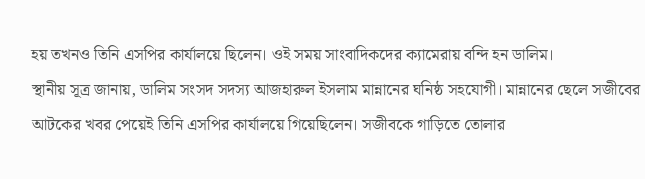হয় তখনও তিনি এসপির কার্যালয়ে ছিলেন। ওই সময় সাংবাদিকদের ক্যামেরায় বন্দি হন ডালিম।
স্থানীয় সূত্র জানায়, ডালিম সংসদ সদস্য আজহারুল ইসলাম মান্নানের ঘনিষ্ঠ সহযোগী। মান্নানের ছেলে সজীবের আটকের খবর পেয়েই তিনি এসপির কার্যালয়ে গিয়েছিলেন। সজীবকে গাড়িতে তোলার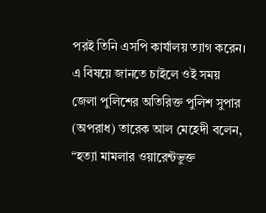পরই তিনি এসপি কার্যালয় ত্যাগ করেন।
এ বিষয়ে জানতে চাইলে ওই সময় জেলা পুলিশের অতিরিক্ত পুলিশ সুপার (অপরাধ) তারেক আল মেহেদী বলেন, “হত্যা মামলার ওয়ারেন্টভুক্ত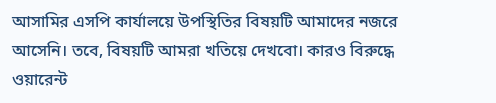আসামির এসপি কার্যালয়ে উপস্থিতির বিষয়টি আমাদের নজরে আসেনি। তবে, বিষয়টি আমরা খতিয়ে দেখবো। কারও বিরুদ্ধে ওয়ারেন্ট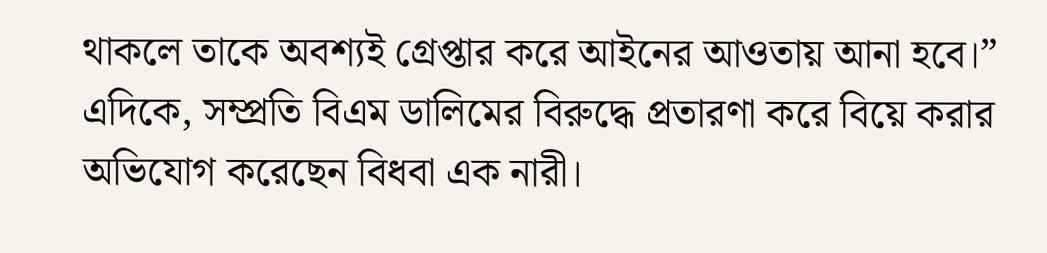থাকলে তাকে অবশ্যই গ্রেপ্তার করে আইনের আওতায় আনা হবে।”
এদিকে, সম্প্রতি বিএম ডালিমের বিরুদ্ধে প্রতারণা করে বিয়ে করার অভিযোগ করেছেন বিধবা এক নারী।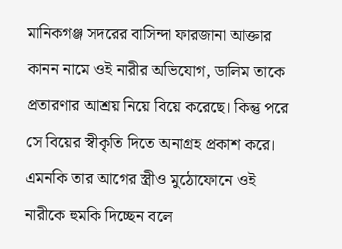মানিকগঞ্জ সদরের বাসিন্দা ফারজানা আক্তার কানন নামে ওই নারীর অভিযোগ, ডালিম তাকে প্রতারণার আশ্রয় নিয়ে বিয়ে করেছে। কিন্তু পরে সে বিয়ের স্বীকৃতি দিতে অনাগ্রহ প্রকাশ করে। এমনকি তার আগের স্ত্রীও মুঠোফোনে ওই নারীকে হুমকি দিচ্ছেন বলে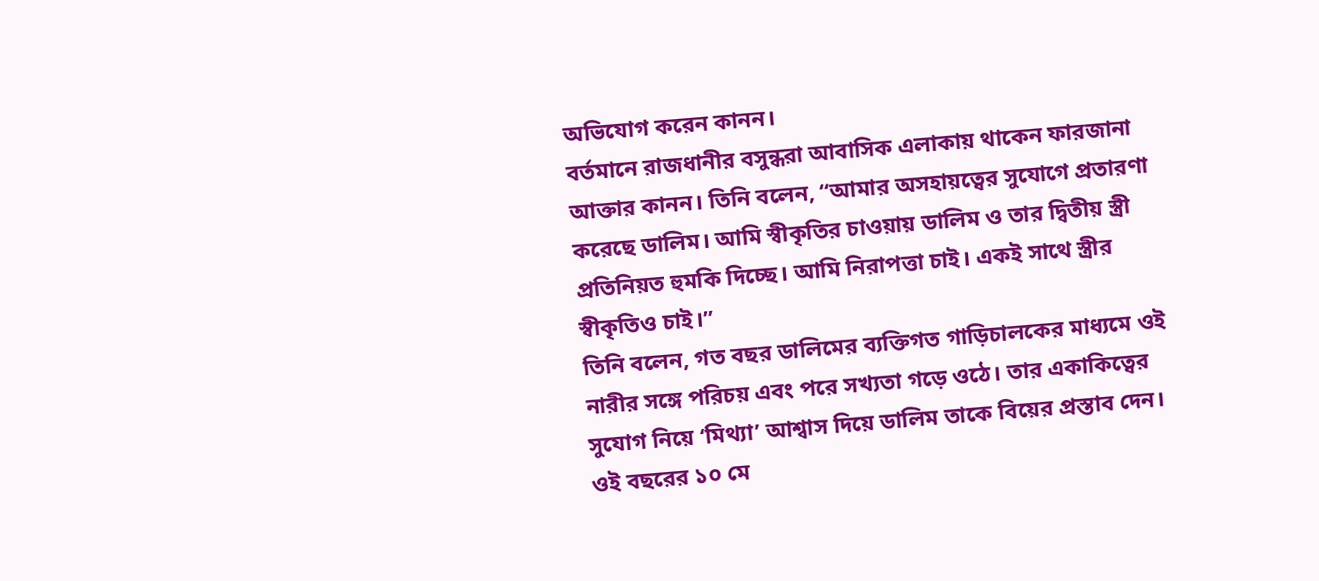অভিযোগ করেন কানন।
বর্তমানে রাজধানীর বসুন্ধরা আবাসিক এলাকায় থাকেন ফারজানা আক্তার কানন। তিনি বলেন, “আমার অসহায়ত্বের সুযোগে প্রতারণা করেছে ডালিম। আমি স্বীকৃতির চাওয়ায় ডালিম ও তার দ্বিতীয় স্ত্রী প্রতিনিয়ত হুমকি দিচ্ছে। আমি নিরাপত্তা চাই। একই সাথে স্ত্রীর স্বীকৃতিও চাই।”
তিনি বলেন, গত বছর ডালিমের ব্যক্তিগত গাড়িচালকের মাধ্যমে ওই নারীর সঙ্গে পরিচয় এবং পরে সখ্যতা গড়ে ওঠে। তার একাকিত্বের সুযোগ নিয়ে ‘মিথ্যা’ আশ্বাস দিয়ে ডালিম তাকে বিয়ের প্রস্তাব দেন। ওই বছরের ১০ মে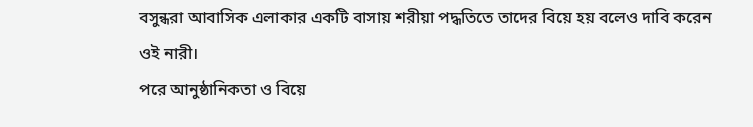বসুন্ধরা আবাসিক এলাকার একটি বাসায় শরীয়া পদ্ধতিতে তাদের বিয়ে হয় বলেও দাবি করেন ওই নারী।
পরে আনুষ্ঠানিকতা ও বিয়ে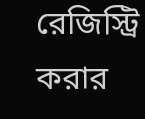রেজিস্ট্রি করার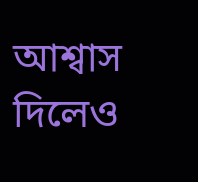আশ্বাস দিলেও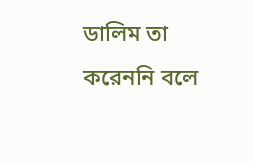ডালিম তা করেননি বলে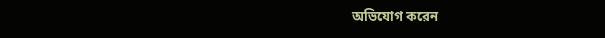অভিযোগ করেন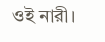ওই নারী।